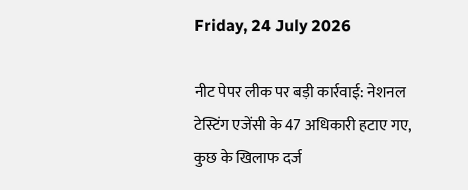Friday, 24 July 2026

नीट पेपर लीक पर बड़ी कार्रवाई: नेशनल टेस्टिंग एजेंसी के 47 अधिकारी हटाए गए, कुछ के खिलाफ दर्ज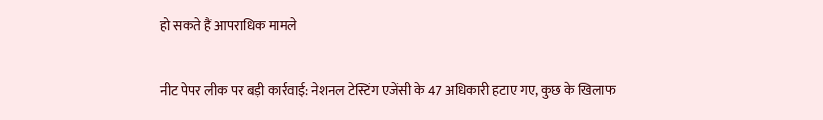हो सकते हैं आपराधिक मामले


नीट पेपर लीक पर बड़ी कार्रवाई: नेशनल टेस्टिंग एजेंसी के 47 अधिकारी हटाए गए, कुछ के खिलाफ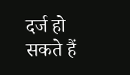दर्ज हो सकते हैं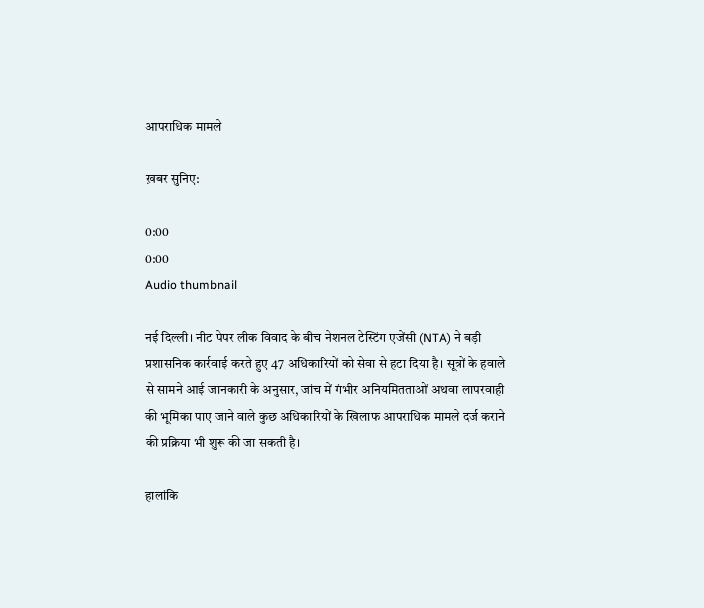आपराधिक मामले

ख़बर सुनिए:

0:00
0:00
Audio thumbnail

नई दिल्ली। नीट पेपर लीक विवाद के बीच नेशनल टेस्टिंग एजेंसी (NTA) ने बड़ी प्रशासनिक कार्रवाई करते हुए 47 अधिकारियों को सेवा से हटा दिया है। सूत्रों के हवाले से सामने आई जानकारी के अनुसार, जांच में गंभीर अनियमितताओं अथवा लापरवाही की भूमिका पाए जाने वाले कुछ अधिकारियों के खिलाफ आपराधिक मामले दर्ज कराने की प्रक्रिया भी शुरू की जा सकती है।

हालांकि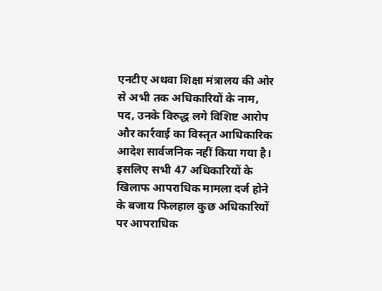एनटीए अथवा शिक्षा मंत्रालय की ओर से अभी तक अधिकारियों के नाम, पद, उनके विरुद्ध लगे विशिष्ट आरोप और कार्रवाई का विस्तृत आधिकारिक आदेश सार्वजनिक नहीं किया गया है। इसलिए सभी 47 अधिकारियों के खिलाफ आपराधिक मामला दर्ज होने के बजाय फिलहाल कुछ अधिकारियों पर आपराधिक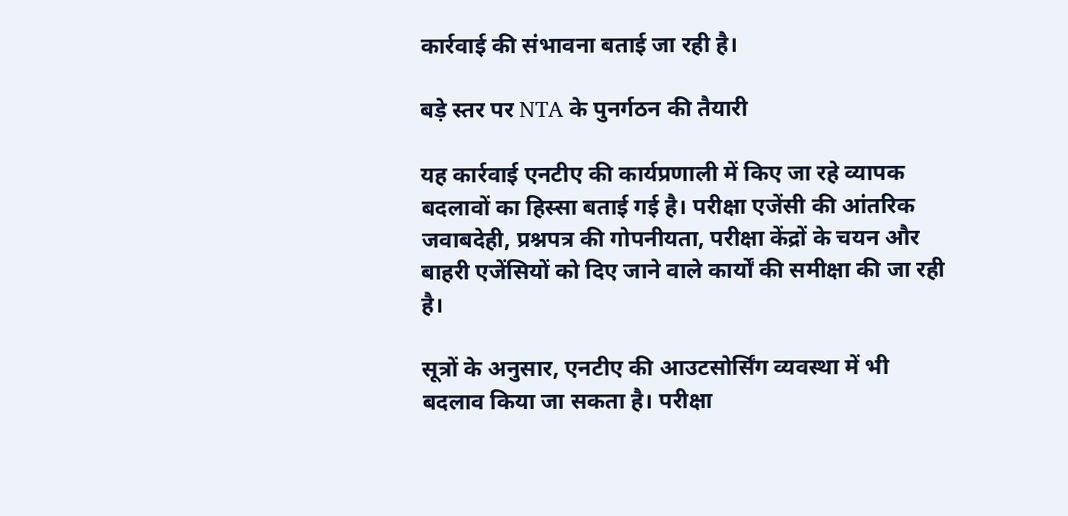कार्रवाई की संभावना बताई जा रही है।

बड़े स्तर पर NTA के पुनर्गठन की तैयारी

यह कार्रवाई एनटीए की कार्यप्रणाली में किए जा रहे व्यापक बदलावों का हिस्सा बताई गई है। परीक्षा एजेंसी की आंतरिक जवाबदेही, प्रश्नपत्र की गोपनीयता, परीक्षा केंद्रों के चयन और बाहरी एजेंसियों को दिए जाने वाले कार्यों की समीक्षा की जा रही है।

सूत्रों के अनुसार, एनटीए की आउटसोर्सिंग व्यवस्था में भी बदलाव किया जा सकता है। परीक्षा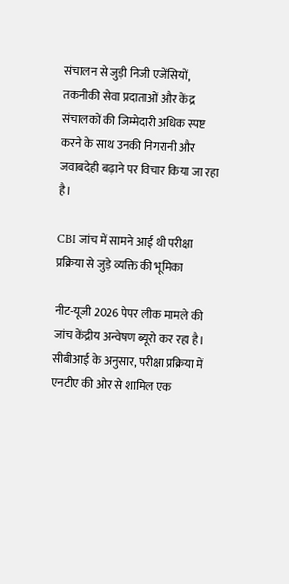संचालन से जुड़ी निजी एजेंसियों, तकनीकी सेवा प्रदाताओं और केंद्र संचालकों की जिम्मेदारी अधिक स्पष्ट करने के साथ उनकी निगरानी और जवाबदेही बढ़ाने पर विचार किया जा रहा है।

CBI जांच में सामने आई थी परीक्षा प्रक्रिया से जुड़े व्यक्ति की भूमिका

नीट-यूजी 2026 पेपर लीक मामले की जांच केंद्रीय अन्वेषण ब्यूरो कर रहा है। सीबीआई के अनुसार, परीक्षा प्रक्रिया में एनटीए की ओर से शामिल एक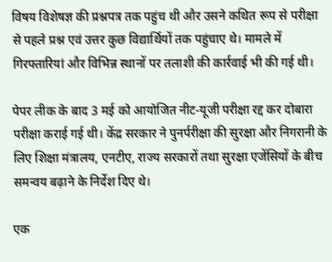विषय विशेषज्ञ की प्रश्नपत्र तक पहुंच थी और उसने कथित रूप से परीक्षा से पहले प्रश्न एवं उत्तर कुछ विद्यार्थियों तक पहुंचाए थे। मामले में गिरफ्तारियां और विभिन्न स्थानों पर तलाशी की कार्रवाई भी की गई थी।

पेपर लीक के बाद 3 मई को आयोजित नीट-यूजी परीक्षा रद्द कर दोबारा परीक्षा कराई गई थी। केंद्र सरकार ने पुनर्परीक्षा की सुरक्षा और निगरानी के लिए शिक्षा मंत्रालय, एनटीए, राज्य सरकारों तथा सुरक्षा एजेंसियों के बीच समन्वय बढ़ाने के निर्देश दिए थे।

एक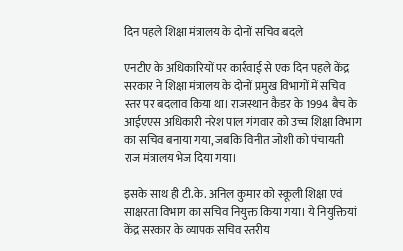दिन पहले शिक्षा मंत्रालय के दोनों सचिव बदले

एनटीए के अधिकारियों पर कार्रवाई से एक दिन पहले केंद्र सरकार ने शिक्षा मंत्रालय के दोनों प्रमुख विभागों में सचिव स्तर पर बदलाव किया था। राजस्थान कैडर के 1994 बैच के आईएएस अधिकारी नरेश पाल गंगवार को उच्च शिक्षा विभाग का सचिव बनाया गया, जबकि विनीत जोशी को पंचायती राज मंत्रालय भेज दिया गया।

इसके साथ ही टी.के. अनिल कुमार को स्कूली शिक्षा एवं साक्षरता विभाग का सचिव नियुक्त किया गया। ये नियुक्तियां केंद्र सरकार के व्यापक सचिव स्तरीय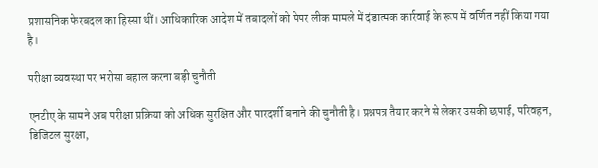प्रशासनिक फेरबदल का हिस्सा थीं। आधिकारिक आदेश में तबादलों को पेपर लीक मामले में दंडात्मक कार्रवाई के रूप में वर्णित नहीं किया गया है।

परीक्षा व्यवस्था पर भरोसा बहाल करना बड़ी चुनौती

एनटीए के सामने अब परीक्षा प्रक्रिया को अधिक सुरक्षित और पारदर्शी बनाने की चुनौती है। प्रश्नपत्र तैयार करने से लेकर उसकी छपाई, परिवहन, डिजिटल सुरक्षा,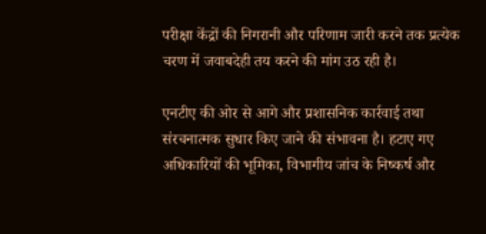परीक्षा केंद्रों की निगरानी और परिणाम जारी करने तक प्रत्येक चरण में जवाबदेही तय करने की मांग उठ रही है।

एनटीए की ओर से आगे और प्रशासनिक कार्रवाई तथा संरचनात्मक सुधार किए जाने की संभावना है। हटाए गए अधिकारियों की भूमिका, विभागीय जांच के निष्कर्ष और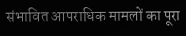संभावित आपराधिक मामलों का पूरा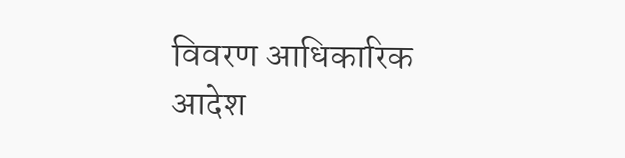विवरण आधिकारिक आदेश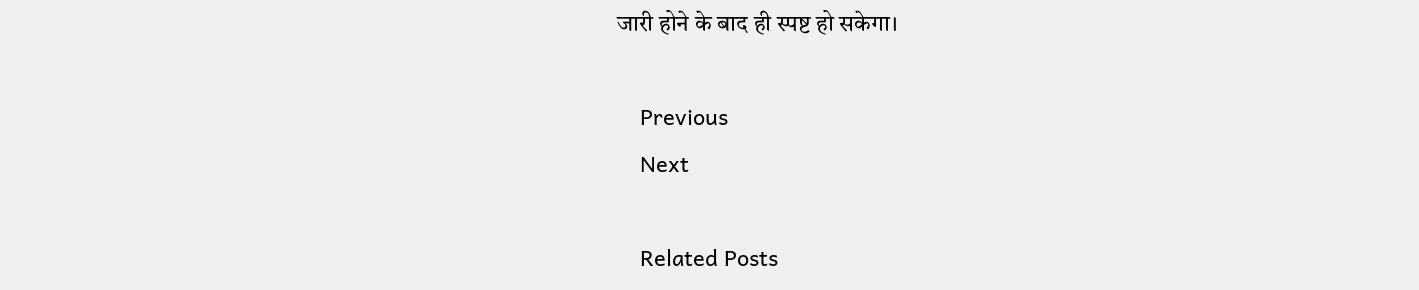जारी होने के बाद ही स्पष्ट हो सकेगा।

    Previous
    Next

    Related Posts